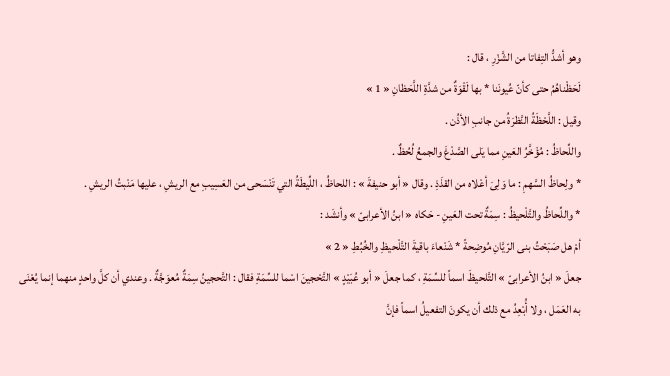وهو أشدُّ التِفاتا من الشَّزْرِ ، قال :
لَحَظْناهُمُ حتى كأنّ عُيونَنا * بها لَقْوَةٌ من شدَّةِ اللَّحَظانِ « 1 »
وقيل : اللَّحْظَةُ النَّظرَةُ من جانبِ الأذُن .
واللِّحاظُ : مُؤَخَّرُ العَينِ مما يَلى الصَّدْغَ والجمعُ لُحُظٌ .
* ولِحاظُ السَّهمِ : ما وَلِىَ أعْلاه من القذَذِ . وقال « أبو حنيفةَ » : اللحاظُ ، اللِّيطَةُ التي تَنْسَحى من العَسِيبِ مع الريشِ ، عليها مَنْبتُ الريشِ .
* واللِّحاظُ والتَّلْحيظُ : سِمَةٌ تحت العَينِ - حَكاه « ابنُ الأعرابىّ » وأنشَد :
أمْ هل صَبَحْتُ بنى الرّيَّانِ مُوضِحةً * شَنْعاءَ باقيةَ التَّلْحيظِ والخُبُطِ « 2 »
جعلَ « ابنُ الأعرابىّ » التَّلحيظَ اسماً للسِّمَةِ ، كما جعلَ « أبو عُبَيْدٍ » التَّحْجينَ اسْما للسِّمَةِ فقال : التَّحجينُ سِمَةٌ مُعوَجَّةٌ . وعندي أن كلَّ واحدٍ منهما إنما يُعْنَى به العَمَل ، ولا أُبْعِدُ مع ذلك أن يكونَ التفعيلُ اسماً فإنَّ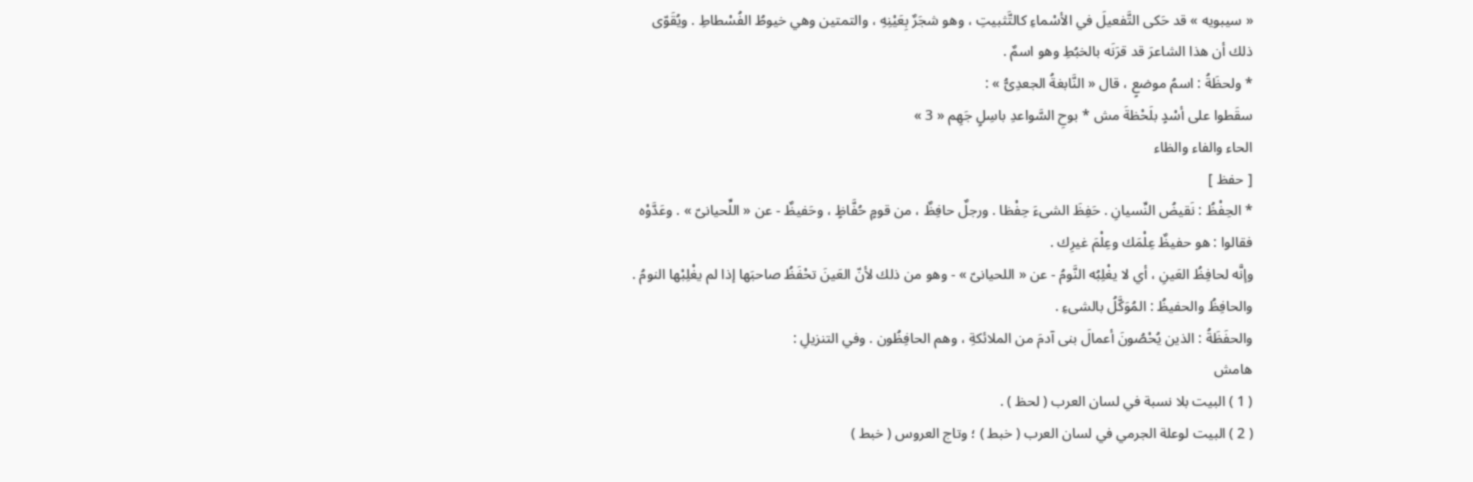« سيبويه » قد حَكى التَّفعيلَ في الأسْماءِ كالتَّثبيتِ ، وهو شجَرٌ بِعَيْنِهِ ، والتمتين وهي خيوطُ الفُسْطاطِ . ويُقَوّى ذلك أن هذا الشاعرَ قد قرَنَه بالخبُطِ وهو اسمٌ .
* ولحظَةُ : اسمُ موضعٍ ، قال « النَّابغةُ الجعدِىُّ » :
سقَطوا على أسْدٍ بلَحْظةَ مش * بوحِ السَّواعدِ باسِلٍ جَهِم « 3 »
الحاء والفاء والظاء
[ حفظ ]
* الحِفْظُ : نَقيضُ النِّسيانِ . حَفِظَ الشىءَ حِفْظا . ورجلٌ حافِظٌ ، من قومٍ حُفَّاظٍ ، وحَفيظٌ - عن « اللِّحيانىّ » . وعَدَّوْه فقالوا : هو حفيظٌ عِلْمَك وعِلْمَ غيرِك .
وإنَّه لحافِظُ العَينِ ، أي لا يغْلِبُه النَّومُ - عن « اللحيانىّ » - وهو من ذلك لأنّ العَينَ تحْفَظُ صاحبَها إذا لم يغْلِبْها النومُ .
والحافِظُ والحفيظُ : المُوَكَّلُ بالشىءِ .
والحفَظَةُ : الذين يُحْصُونَ أعمالَ بنى آدمَ من الملائكةِ ، وهم الحافِظُون . وفي التنزيلِ :
هامش
( 1 ) البيت بلا نسبة في لسان العرب ( لحظ ) .
( 2 ) البيت لوعلة الجرمي في لسان العرب ( خبط ) ؛ وتاج العروس ( خبط )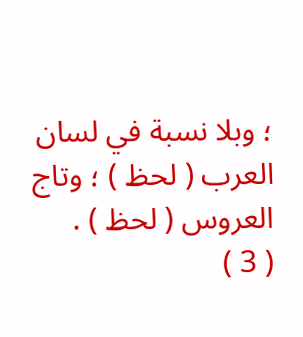؛ وبلا نسبة في لسان العرب ( لحظ ) ؛ وتاج العروس ( لحظ ) .
( 3 )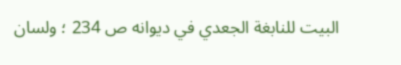البيت للنابغة الجعدي في ديوانه ص 234 ؛ ولسان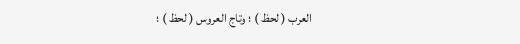العرب ( لحظ ) ؛ وتاج العروس ( لحظ ) ؛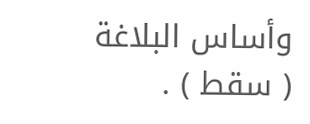وأساس البلاغة ( سقط ) .